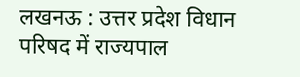लखनऊ : उत्तर प्रदेश विधान परिषद में राज्यपाल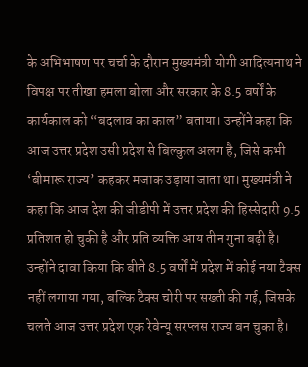के अभिभाषण पर चर्चा के दौरान मुख्यमंत्री योगी आदित्यनाथ ने विपक्ष पर तीखा हमला बोला और सरकार के 8.5 वर्षों के कार्यकाल को “बदलाव का काल” बताया। उन्होंने कहा कि आज उत्तर प्रदेश उसी प्रदेश से बिल्कुल अलग है, जिसे कभी ‘बीमारू राज्य’ कहकर मजाक उड़ाया जाता था। मुख्यमंत्री ने कहा कि आज देश की जीडीपी में उत्तर प्रदेश की हिस्सेदारी 9.5 प्रतिशत हो चुकी है और प्रति व्यक्ति आय तीन गुना बढ़ी है। उन्होंने दावा किया कि बीते 8.5 वर्षों में प्रदेश में कोई नया टैक्स नहीं लगाया गया, बल्कि टैक्स चोरी पर सख्ती की गई, जिसके चलते आज उत्तर प्रदेश एक रेवेन्यू सरप्लस राज्य बन चुका है।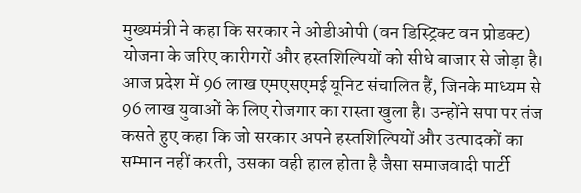मुख्यमंत्री ने कहा कि सरकार ने ओडीओपी (वन डिस्ट्रिक्ट वन प्रोडक्ट) योजना के जरिए कारीगरों और हस्तशिल्पियों को सीधे बाजार से जोड़ा है। आज प्रदेश में 96 लाख एमएसएमई यूनिट संचालित हैं, जिनके माध्यम से 96 लाख युवाओं के लिए रोजगार का रास्ता खुला है। उन्होंने सपा पर तंज कसते हुए कहा कि जो सरकार अपने हस्तशिल्पियों और उत्पादकों का सम्मान नहीं करती, उसका वही हाल होता है जैसा समाजवादी पार्टी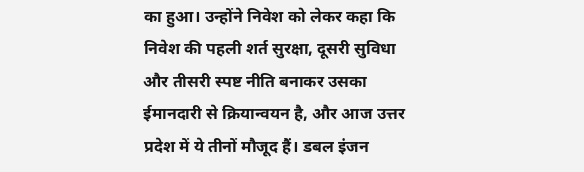का हुआ। उन्होंने निवेश को लेकर कहा कि निवेश की पहली शर्त सुरक्षा, दूसरी सुविधा और तीसरी स्पष्ट नीति बनाकर उसका ईमानदारी से क्रियान्वयन है, और आज उत्तर प्रदेश में ये तीनों मौजूद हैं। डबल इंजन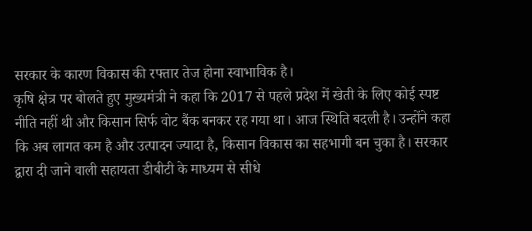सरकार के कारण विकास की रफ्तार तेज होना स्वाभाविक है।
कृषि क्षेत्र पर बोलते हुए मुख्यमंत्री ने कहा कि 2017 से पहले प्रदेश में खेती के लिए कोई स्पष्ट नीति नहीं थी और किसान सिर्फ वोट बैंक बनकर रह गया था। आज स्थिति बदली है। उन्होंने कहा कि अब लागत कम है और उत्पादन ज्यादा है, किसान विकास का सहभागी बन चुका है। सरकार द्वारा दी जाने वाली सहायता डीबीटी के माध्यम से सीधे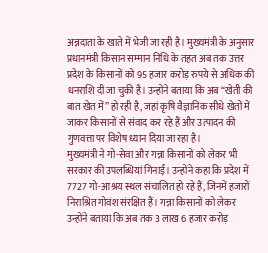अन्नदाता के खाते में भेजी जा रही है। मुख्यमंत्री के अनुसार प्रधानमंत्री किसान सम्मान निधि के तहत अब तक उत्तर प्रदेश के किसानों को 95 हजार करोड़ रुपये से अधिक की धनराशि दी जा चुकी है। उन्होंने बताया कि अब “खेती की बात खेत में” हो रही है, जहां कृषि वैज्ञानिक सीधे खेतों में जाकर किसानों से संवाद कर रहे हैं और उत्पादन की गुणवत्ता पर विशेष ध्यान दिया जा रहा है।
मुख्यमंत्री ने गो-सेवा और गन्ना किसानों को लेकर भी सरकार की उपलब्धियां गिनाईं। उन्होंने कहा कि प्रदेश में 7727 गो-आश्रय स्थल संचालित हो रहे हैं, जिनमें हजारों निराश्रित गोवंश संरक्षित हैं। गन्ना किसानों को लेकर उन्होंने बताया कि अब तक 3 लाख 6 हजार करोड़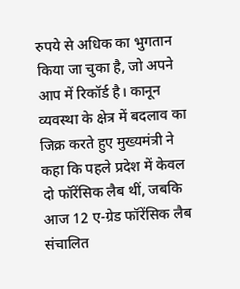रुपये से अधिक का भुगतान किया जा चुका है, जो अपने आप में रिकॉर्ड है। कानून व्यवस्था के क्षेत्र में बदलाव का जिक्र करते हुए मुख्यमंत्री ने कहा कि पहले प्रदेश में केवल दो फॉरेंसिक लैब थीं, जबकि आज 12 ए-ग्रेड फॉरेंसिक लैब संचालित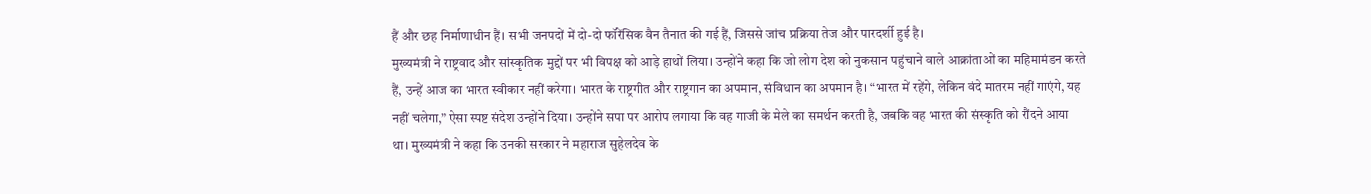हैं और छह निर्माणाधीन हैं। सभी जनपदों में दो-दो फॉरेंसिक वैन तैनात की गई हैं, जिससे जांच प्रक्रिया तेज और पारदर्शी हुई है।
मुख्यमंत्री ने राष्ट्रवाद और सांस्कृतिक मुद्दों पर भी विपक्ष को आड़े हाथों लिया। उन्होंने कहा कि जो लोग देश को नुकसान पहुंचाने वाले आक्रांताओं का महिमामंडन करते हैं, उन्हें आज का भारत स्वीकार नहीं करेगा। भारत के राष्ट्रगीत और राष्ट्रगान का अपमान, संविधान का अपमान है। “भारत में रहेंगे, लेकिन वंदे मातरम नहीं गाएंगे, यह नहीं चलेगा,” ऐसा स्पष्ट संदेश उन्होंने दिया। उन्होंने सपा पर आरोप लगाया कि वह गाजी के मेले का समर्थन करती है, जबकि वह भारत की संस्कृति को रौंदने आया था। मुख्यमंत्री ने कहा कि उनकी सरकार ने महाराज सुहेलदेव के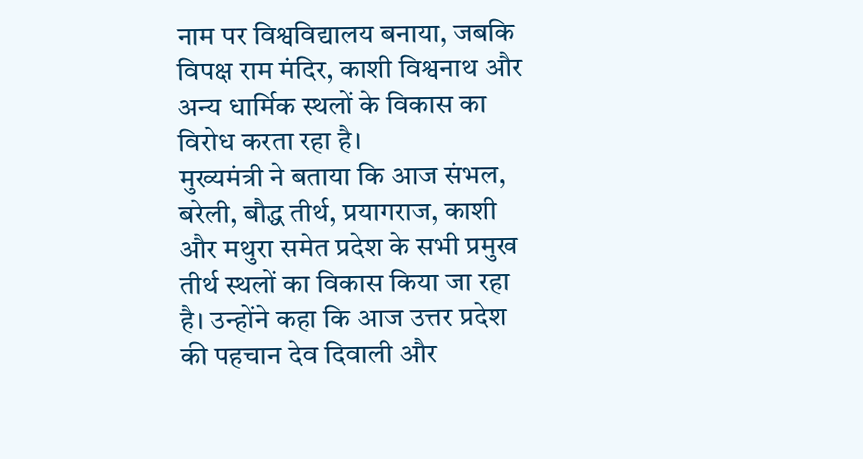नाम पर विश्वविद्यालय बनाया, जबकि विपक्ष राम मंदिर, काशी विश्वनाथ और अन्य धार्मिक स्थलों के विकास का विरोध करता रहा है।
मुख्यमंत्री ने बताया कि आज संभल, बरेली, बौद्ध तीर्थ, प्रयागराज, काशी और मथुरा समेत प्रदेश के सभी प्रमुख तीर्थ स्थलों का विकास किया जा रहा है। उन्होंने कहा कि आज उत्तर प्रदेश की पहचान देव दिवाली और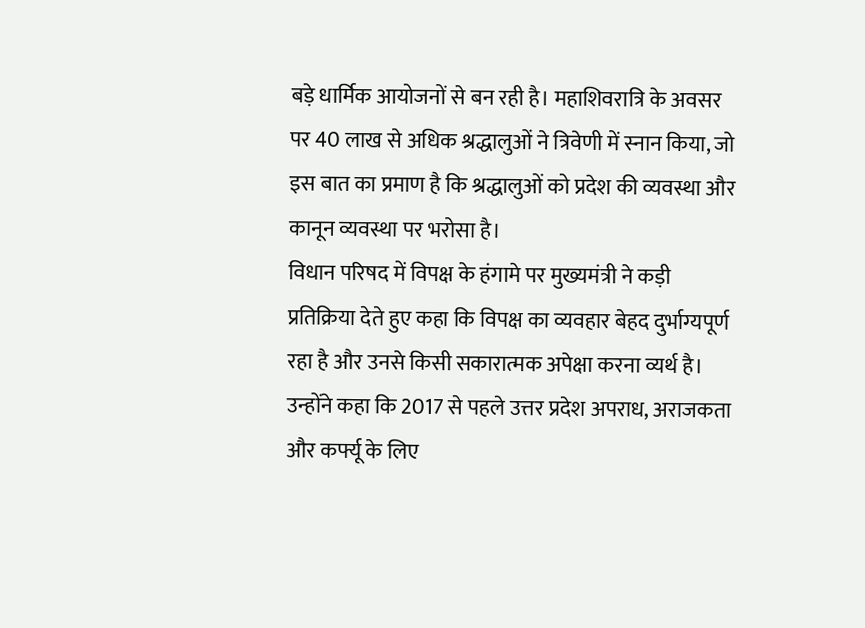बड़े धार्मिक आयोजनों से बन रही है। महाशिवरात्रि के अवसर पर 40 लाख से अधिक श्रद्धालुओं ने त्रिवेणी में स्नान किया, जो इस बात का प्रमाण है कि श्रद्धालुओं को प्रदेश की व्यवस्था और कानून व्यवस्था पर भरोसा है।
विधान परिषद में विपक्ष के हंगामे पर मुख्यमंत्री ने कड़ी प्रतिक्रिया देते हुए कहा कि विपक्ष का व्यवहार बेहद दुर्भाग्यपूर्ण रहा है और उनसे किसी सकारात्मक अपेक्षा करना व्यर्थ है। उन्होंने कहा कि 2017 से पहले उत्तर प्रदेश अपराध, अराजकता और कर्फ्यू के लिए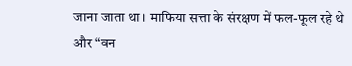जाना जाता था। माफिया सत्ता के संरक्षण में फल-फूल रहे थे और “वन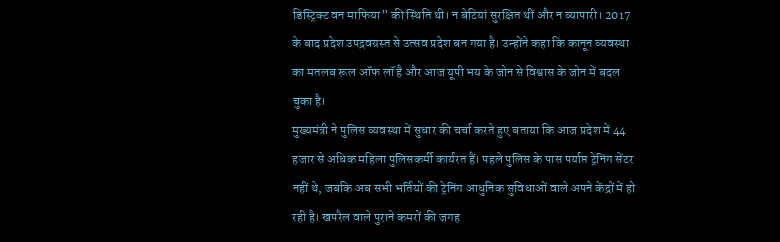डिस्ट्रिक्ट वन माफिया” की स्थिति थी। न बेटियां सुरक्षित थीं और न व्यापारी। 2017 के बाद प्रदेश उपद्रवग्रस्त से उत्सव प्रदेश बन गया है। उन्होंने कहा कि कानून व्यवस्था का मतलब रूल ऑफ लॉ है और आज यूपी भय के जोन से विश्वास के जोन में बदल चुका है।
मुख्यमंत्री ने पुलिस व्यवस्था में सुधार की चर्चा करते हुए बताया कि आज प्रदेश में 44 हजार से अधिक महिला पुलिसकर्मी कार्यरत हैं। पहले पुलिस के पास पर्याप्त ट्रेनिंग सेंटर नहीं थे, जबकि अब सभी भर्तियों की ट्रेनिंग आधुनिक सुविधाओं वाले अपने केंद्रों में हो रही है। खपरैल वाले पुराने कमरों की जगह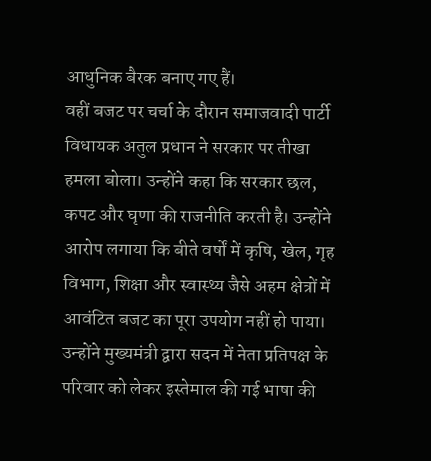आधुनिक बैरक बनाए गए हैं।
वहीं बजट पर चर्चा के दौरान समाजवादी पार्टी विधायक अतुल प्रधान ने सरकार पर तीखा हमला बोला। उन्होंने कहा कि सरकार छल, कपट और घृणा की राजनीति करती है। उन्होंने आरोप लगाया कि बीते वर्षों में कृषि, खेल, गृह विभाग, शिक्षा और स्वास्थ्य जैसे अहम क्षेत्रों में आवंटित बजट का पूरा उपयोग नहीं हो पाया। उन्होंने मुख्यमंत्री द्वारा सदन में नेता प्रतिपक्ष के परिवार को लेकर इस्तेमाल की गई भाषा की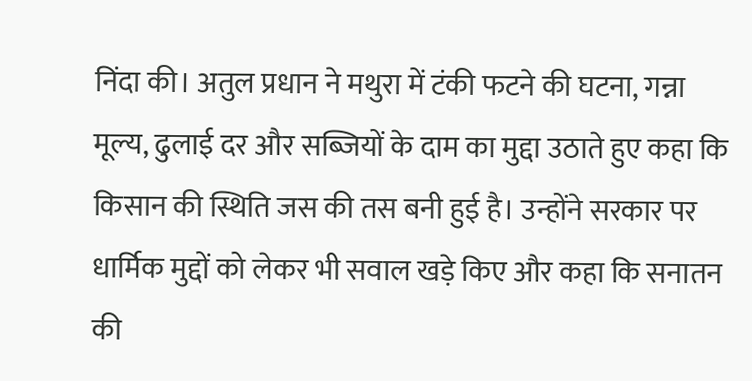निंदा की। अतुल प्रधान ने मथुरा में टंकी फटने की घटना, गन्ना मूल्य, ढुलाई दर और सब्जियों के दाम का मुद्दा उठाते हुए कहा कि किसान की स्थिति जस की तस बनी हुई है। उन्होंने सरकार पर धार्मिक मुद्दों को लेकर भी सवाल खड़े किए और कहा कि सनातन की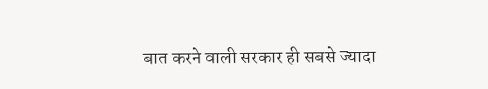बात करने वाली सरकार ही सबसे ज्यादा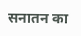सनातन का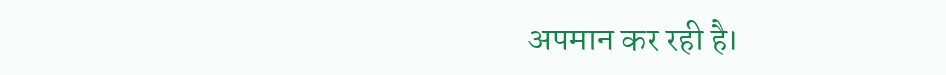अपमान कर रही है।